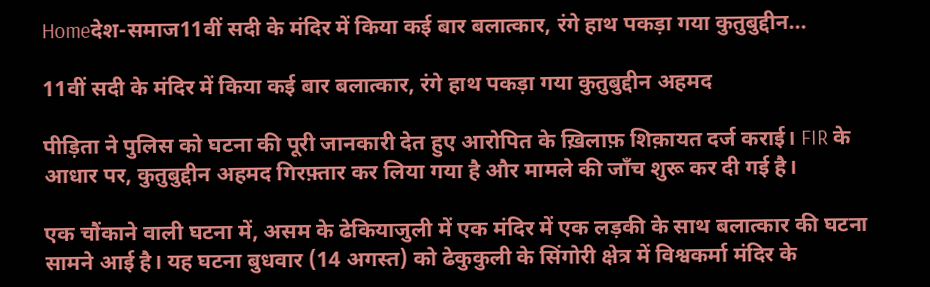Homeदेश-समाज11वीं सदी के मंदिर में किया कई बार बलात्कार, रंगे हाथ पकड़ा गया कुतुबुद्दीन...

11वीं सदी के मंदिर में किया कई बार बलात्कार, रंगे हाथ पकड़ा गया कुतुबुद्दीन अहमद

पीड़िता ने पुलिस को घटना की पूरी जानकारी देत हुए आरोपित के ख़िलाफ़ शिक़ायत दर्ज कराई। FIR के आधार पर, कुतुबुद्दीन अहमद गिरफ़्तार कर लिया गया है और मामले की जाँच शुरू कर दी गई है।

एक चौंकाने वाली घटना में, असम के ढेकियाजुली में एक मंदिर में एक लड़की के साथ बलात्कार की घटना सामने आई है। यह घटना बुधवार (14 अगस्त) को ढेकुकुली के सिंगोरी क्षेत्र में विश्वकर्मा मंदिर के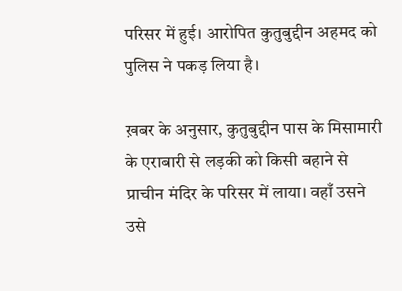परिसर में हुई। आरोपित कुतुबुद्दीन अहमद को पुलिस ने पकड़ लिया है।

ख़बर के अनुसार, कुतुबुद्दीन पास के मिसामारी के एराबारी से लड़की को किसी बहाने से प्राचीन मंदिर के परिसर में लाया। वहाँ उसने उसे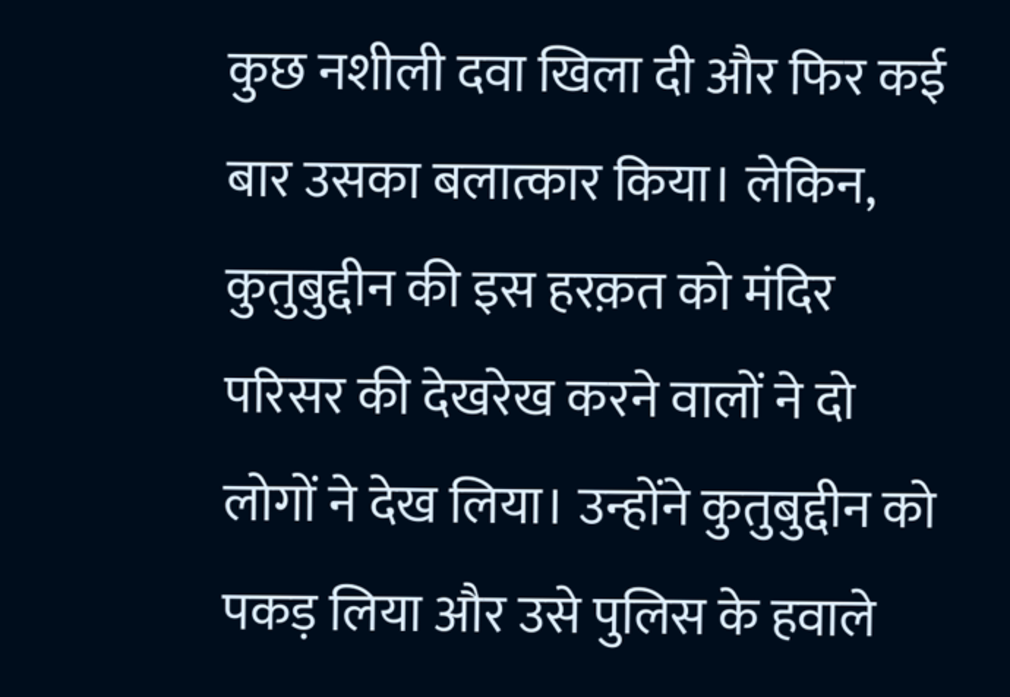कुछ नशीली दवा खिला दी और फिर कई बार उसका बलात्कार किया। लेकिन, कुतुबुद्दीन की इस हरक़त को मंदिर परिसर की देखरेख करने वालों ने दो लोगों ने देख लिया। उन्होंने कुतुबुद्दीन को पकड़ लिया और उसे पुलिस के हवाले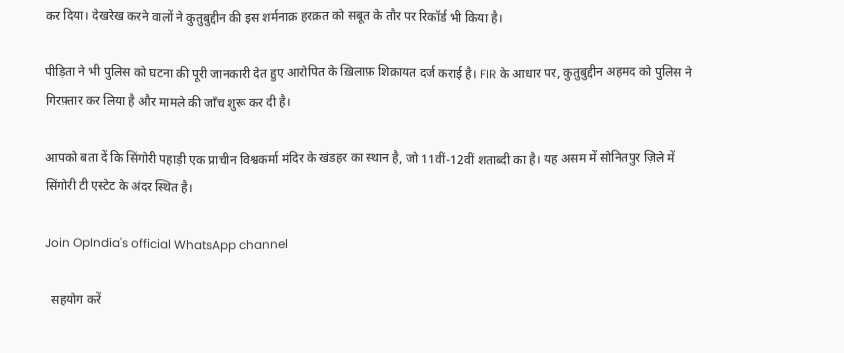कर दिया। देखरेख करने वालों ने कुतुबुद्दीन की इस शर्मनाक़ हरक़त को सबूत के तौर पर रिकॉर्ड भी किया है।

पीड़िता ने भी पुलिस को घटना की पूरी जानकारी देत हुए आरोपित के ख़िलाफ़ शिक़ायत दर्ज कराई है। FIR के आधार पर, कुतुबुद्दीन अहमद को पुलिस ने गिरफ़्तार कर लिया है और मामले की जाँच शुरू कर दी है।

आपको बता दें कि सिंगोरी पहाड़ी एक प्राचीन विश्वकर्मा मंदिर के खंडहर का स्थान है, जो 11वीं-12वीं शताब्दी का है। यह असम में सोनितपुर ज़िले में सिंगोरी टी एस्टेट के अंदर स्थित है।

Join OpIndia's official WhatsApp channel

  सहयोग करें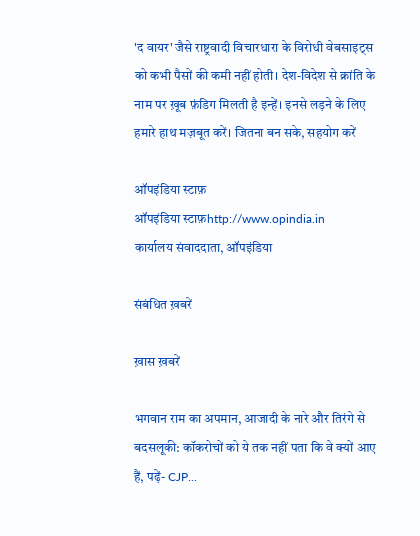'द वायर' जैसे राष्ट्रवादी विचारधारा के विरोधी वेबसाइट्स को कभी पैसों की कमी नहीं होती। देश-विदेश से क्रांति के नाम पर ख़ूब फ़ंडिग मिलती है इन्हें। इनसे लड़ने के लिए हमारे हाथ मज़बूत करें। जितना बन सके, सहयोग करें

ऑपइंडिया स्टाफ़
ऑपइंडिया स्टाफ़http://www.opindia.in
कार्यालय संवाददाता, ऑपइंडिया

संबंधित ख़बरें

ख़ास ख़बरें

भगवान राम का अपमान, आजादी के नारे और तिरंगे से बदसलूकी: कॉकरोचों को ये तक नहीं पता कि वे क्यों आए हैं, पढ़ें- CJP...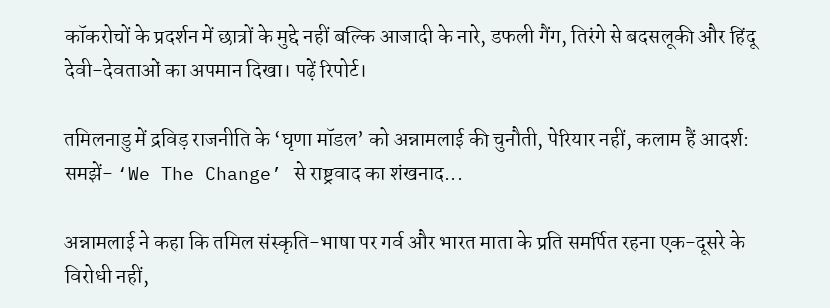कॉकरोचों के प्रदर्शन में छात्रों के मुद्दे नहीं बल्कि आजादी के नारे, डफली गैंग, तिरंगे से बदसलूकी और हिंदू देवी-देवताओं का अपमान दिखा। पढ़ें रिपोर्ट।

तमिलनाडु में द्रविड़ राजनीति के ‘घृणा मॉडल’ को अन्नामलाई की चुनौती, पेरियार नहीं, कलाम हैं आदर्श: समझें- ‘We The Change’ से राष्ट्रवाद का शंखनाद...

अन्नामलाई ने कहा कि तमिल संस्कृति-भाषा पर गर्व और भारत माता के प्रति समर्पित रहना एक-दूसरे के विरोधी नहीं,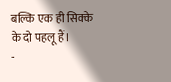बल्कि एक ही सिक्के के दो पहलू हैं।
-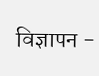विज्ञापन -